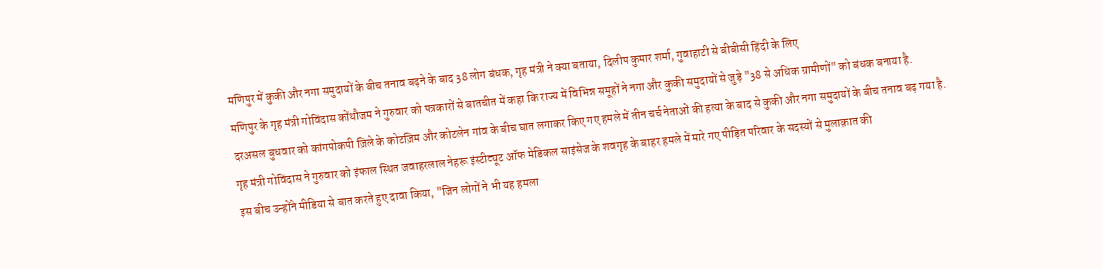मणिपुर में कुकी और नगा समुदायों के बीच तनाव बढ़ने के बाद 38 लोग बंधक, गृह मंत्री ने क्या बताया, दिलीप कुमार शर्मा, गुवाहाटी से बीबीसी हिंदी के लिए
मणिपुर के गृह मंत्री गोविंदास कोंथौजम ने गुरुवार को पत्रकारों से बातचीत में कहा कि राज्य में विभिन्न समूहों ने नगा और कुकी समुदायों से जुड़े "38 से अधिक ग्रामीणों" को बंधक बनाया है.
दरअसल बुधवार को कांगपोकपी ज़िले के कोटज़िम और कोटलेन गांव के बीच घात लगाकर किए गए हमले में तीन चर्च नेताओं की हत्या के बाद से कुकी और नगा समुदायों के बीच तनाव बढ़ गया है.
गृह मंत्री गोविंदास ने गुरुवार को इंफाल स्थित जवाहरलाल नेहरू इंस्टीट्यूट ऑफ मेडिकल साइंसेज के शवगृह के बाहर हमले में मारे गए पीड़ित परिवार के सदस्यों से मुलाक़ात की
इस बीच उन्होंने मीडिया से बात करते हुए दावा किया, "जिन लोगों ने भी यह हमला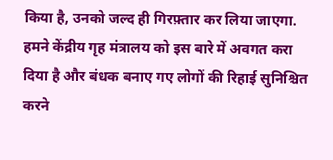किया है, उनको जल्द ही गिरफ़्तार कर लिया जाएगा. हमने केंद्रीय गृह मंत्रालय को इस बारे में अवगत करा दिया है और बंधक बनाए गए लोगों की रिहाई सुनिश्चित करने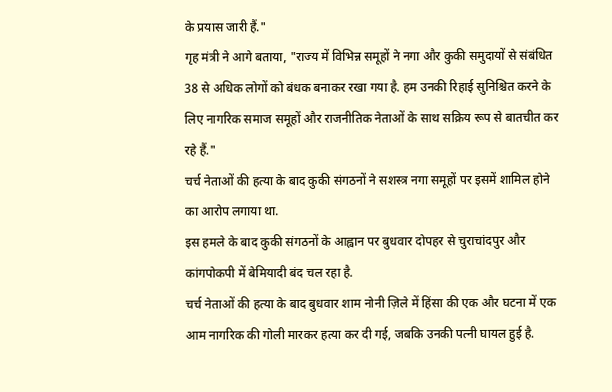के प्रयास जारी हैं."
गृह मंत्री ने आगे बताया, "राज्य में विभिन्न समूहों ने नगा और कुकी समुदायों से संबंधित 38 से अधिक लोगों को बंधक बनाकर रखा गया है. हम उनकी रिहाई सुनिश्चित करने के लिए नागरिक समाज समूहों और राजनीतिक नेताओं के साथ सक्रिय रूप से बातचीत कर रहे हैं."
चर्च नेताओं की हत्या के बाद कुकी संगठनों ने सशस्त्र नगा समूहों पर इसमें शामिल होने का आरोप लगाया था.
इस हमले के बाद कुकी संगठनों के आह्वान पर बुधवार दोपहर से चुराचांदपुर और कांगपोकपी में बेमियादी बंद चल रहा है.
चर्च नेताओं की हत्या के बाद बुधवार शाम नोनी ज़िले में हिंसा की एक और घटना में एक आम नागरिक की गोली मारकर हत्या कर दी गई, जबकि उनकी पत्नी घायल हुई है.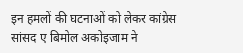इन हमलों की घटनाओं को लेकर कांग्रेस सांसद ए बिमोल अकोइजाम ने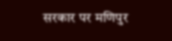सरकार पर मणिपुर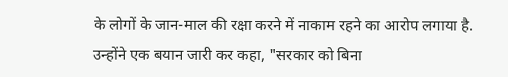के लोगों के जान-माल की रक्षा करने में नाकाम रहने का आरोप लगाया है.
उन्होंने एक बयान जारी कर कहा, "सरकार को बिना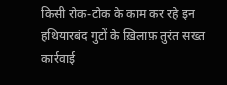किसी रोक-टोक के काम कर रहे इन हथियारबंद गुटों के ख़िलाफ़ तुरंत सख्त कार्रवाई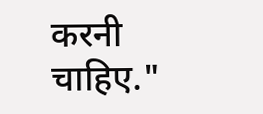करनी चाहिए."